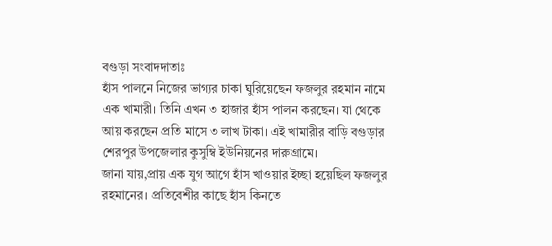বগুড়া সংবাদদাতাঃ
হাঁস পালনে নিজের ভাগ্যর চাকা ঘুরিয়েছেন ফজলুর রহমান নামে এক খামারী। তিনি এখন ৩ হাজার হাঁস পালন করছেন। যা থেকে আয় করছেন প্রতি মাসে ৩ লাখ টাকা। এই খামারীর বাড়ি বগুড়ার শেরপুর উপজেলার কুসুম্বি ইউনিয়নের দারুগ্রামে।
জানা যায়,প্রায় এক যুগ আগে হাঁস খাওয়ার ইচ্ছা হয়েছিল ফজলুর রহমানের। প্রতিবেশীর কাছে হাঁস কিনতে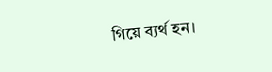গিয়ে ব্যর্থ হন।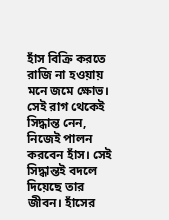হাঁস বিক্রি করতে রাজি না হওয়ায় মনে জমে ক্ষোভ। সেই রাগ থেকেই সিদ্ধান্ত নেন, নিজেই পালন করবেন হাঁস। সেই সিদ্ধান্তই বদলে দিয়েছে তার জীবন। হাঁসের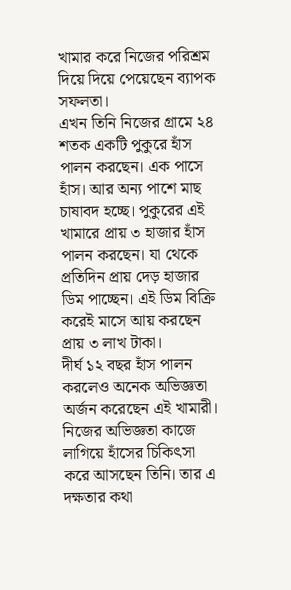খামার করে নিজের পরিশ্রম দিয়ে দিয়ে পেয়েছেন ব্যাপক সফলতা।
এখন তিনি নিজের গ্রামে ২৪ শতক একটি পুকুরে হাঁস পালন করছেন। এক পাসে হাঁস। আর অন্য পাশে মাছ চাষাবদ হচ্ছে। পুকুরের এই খামারে প্রায় ৩ হাজার হাঁস পালন করছেন। যা থেকে প্রতিদিন প্রায় দেড় হাজার ডিম পাচ্ছেন। এই ডিম বিক্রি করেই মাসে আয় করছেন প্রায় ৩ লাখ টাকা।
দীর্ঘ ১২ বছর হাঁস পালন করলেও অনেক অভিজ্ঞতা অর্জন করেছেন এই খামারী। নিজের অভিজ্ঞতা কাজে লাগিয়ে হাঁসের চিকিৎসা করে আসছেন তিনি। তার এ দক্ষতার কথা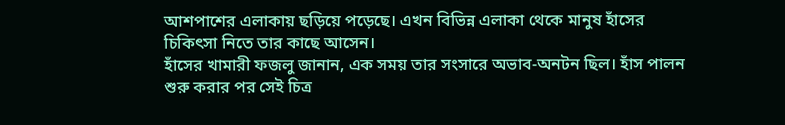আশপাশের এলাকায় ছড়িয়ে পড়েছে। এখন বিভিন্ন এলাকা থেকে মানুষ হাঁসের চিকিৎসা নিতে তার কাছে আসেন।
হাঁসের খামারী ফজলু জানান, এক সময় তার সংসারে অভাব-অনটন ছিল। হাঁস পালন শুরু করার পর সেই চিত্র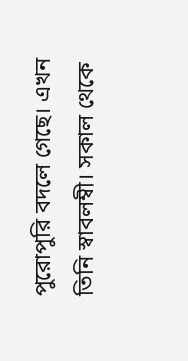পুরোপুরি বদলে গেছে। এখন তিনি স্বাবলম্বী। সকাল থেকে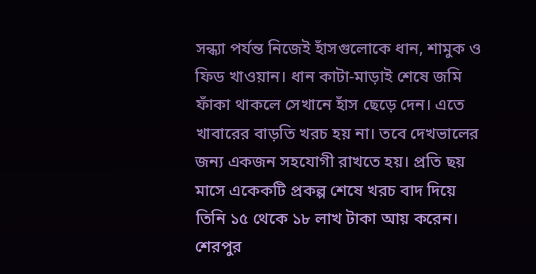সন্ধ্যা পর্যন্ত নিজেই হাঁসগুলোকে ধান, শামুক ও ফিড খাওয়ান। ধান কাটা-মাড়াই শেষে জমি ফাঁকা থাকলে সেখানে হাঁস ছেড়ে দেন। এতে খাবারের বাড়তি খরচ হয় না। তবে দেখভালের জন্য একজন সহযোগী রাখতে হয়। প্রতি ছয় মাসে একেকটি প্রকল্প শেষে খরচ বাদ দিয়ে তিনি ১৫ থেকে ১৮ লাখ টাকা আয় করেন।
শেরপুর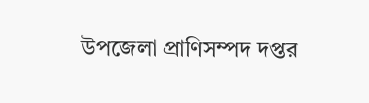উপজেলা প্রাণিসম্পদ দপ্তর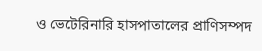ও ভেটেরিনারি হাসপাতালের প্রাণিসম্পদ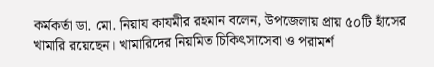কর্মকর্তা ডা. মো. নিয়ায কাযমীর রহমান বলেন, উপজেলায় প্রায় ৫০টি হাঁসের খামারি রয়েছেন। খামারিদের নিয়মিত চিকিৎসাসেবা ও পরামর্শ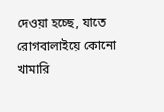দেওয়া হচ্ছে, যাতে রোগবালাইয়ে কোনো খামারি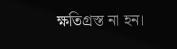ক্ষতিগ্রস্ত না হন।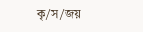কৃ/স/জয়